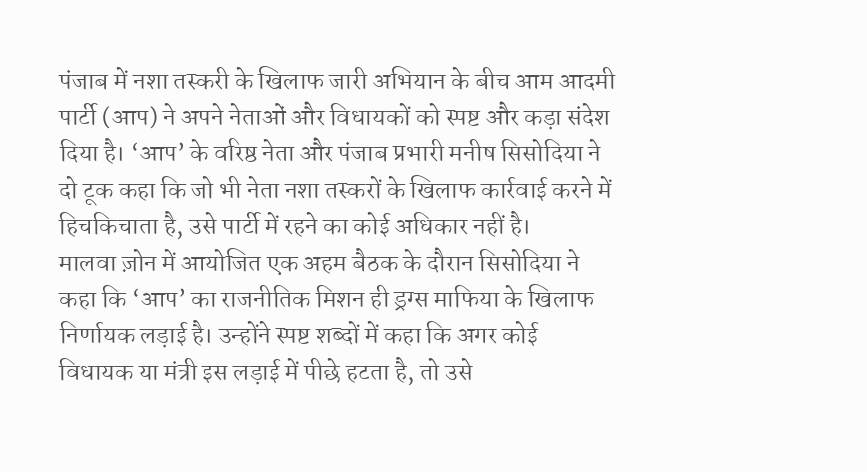पंजाब में नशा तस्करी के खिलाफ जारी अभियान के बीच आम आदमी पार्टी (आप) ने अपने नेताओं और विधायकों को स्पष्ट और कड़ा संदेश दिया है। ‘आप’ के वरिष्ठ नेता और पंजाब प्रभारी मनीष सिसोदिया ने दो टूक कहा कि जो भी नेता नशा तस्करों के खिलाफ कार्रवाई करने में हिचकिचाता है, उसे पार्टी में रहने का कोई अधिकार नहीं है।
मालवा ज़ोन में आयोजित एक अहम बैठक के दौरान सिसोदिया ने कहा कि ‘आप’ का राजनीतिक मिशन ही ड्रग्स माफिया के खिलाफ निर्णायक लड़ाई है। उन्होंने स्पष्ट शब्दों में कहा कि अगर कोई विधायक या मंत्री इस लड़ाई में पीछे हटता है, तो उसे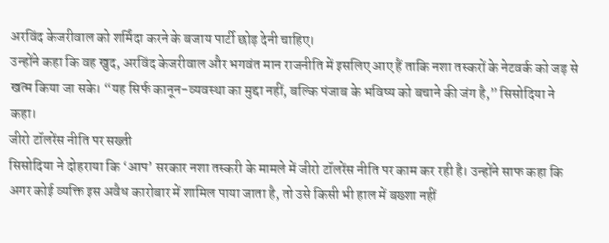अरविंद केजरीवाल को शर्मिंदा करने के बजाय पार्टी छोड़ देनी चाहिए।
उन्होंने कहा कि वह खुद, अरविंद केजरीवाल और भगवंत मान राजनीति में इसलिए आए हैं ताकि नशा तस्करों के नेटवर्क को जड़ से खत्म किया जा सके। “यह सिर्फ कानून-व्यवस्था का मुद्दा नहीं, बल्कि पंजाब के भविष्य को बचाने की जंग है,” सिसोदिया ने कहा।
जीरो टॉलरेंस नीति पर सख्ती
सिसोदिया ने दोहराया कि ‘आप’ सरकार नशा तस्करी के मामले में जीरो टॉलरेंस नीति पर काम कर रही है। उन्होंने साफ कहा कि अगर कोई व्यक्ति इस अवैध कारोबार में शामिल पाया जाता है, तो उसे किसी भी हाल में बख्शा नहीं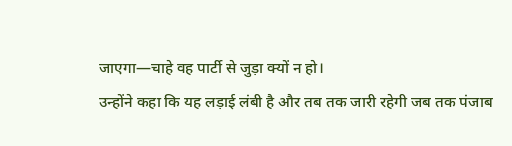जाएगा—चाहे वह पार्टी से जुड़ा क्यों न हो।
उन्होंने कहा कि यह लड़ाई लंबी है और तब तक जारी रहेगी जब तक पंजाब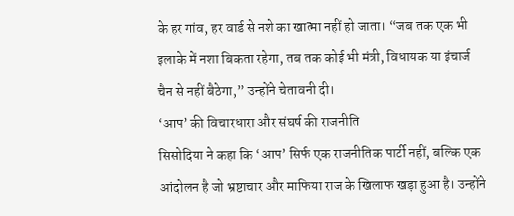के हर गांव, हर वार्ड से नशे का खात्मा नहीं हो जाता। “जब तक एक भी इलाके में नशा बिकता रहेगा, तब तक कोई भी मंत्री, विधायक या इंचार्ज चैन से नहीं बैठेगा,” उन्होंने चेतावनी दी।
‘आप’ की विचारधारा और संघर्ष की राजनीति
सिसोदिया ने कहा कि ‘आप’ सिर्फ एक राजनीतिक पार्टी नहीं, बल्कि एक आंदोलन है जो भ्रष्टाचार और माफिया राज के खिलाफ खड़ा हुआ है। उन्होंने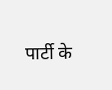पार्टी के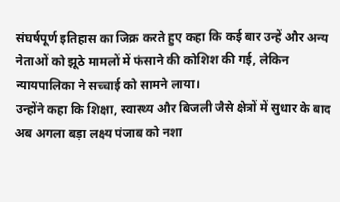संघर्षपूर्ण इतिहास का जिक्र करते हुए कहा कि कई बार उन्हें और अन्य नेताओं को झूठे मामलों में फंसाने की कोशिश की गई, लेकिन न्यायपालिका ने सच्चाई को सामने लाया।
उन्होंने कहा कि शिक्षा, स्वास्थ्य और बिजली जैसे क्षेत्रों में सुधार के बाद अब अगला बड़ा लक्ष्य पंजाब को नशा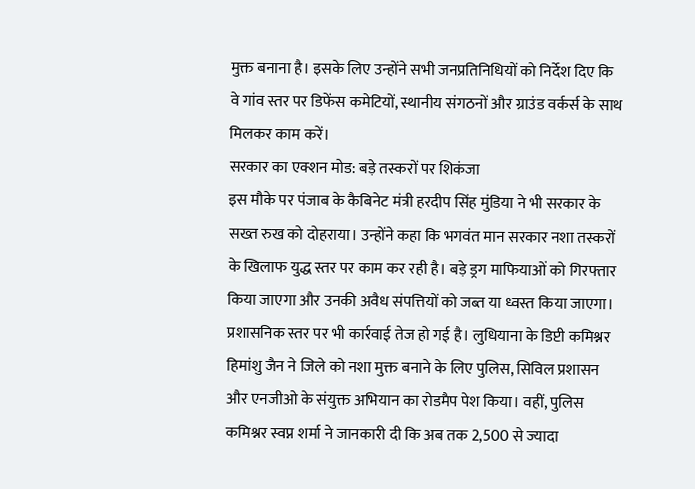मुक्त बनाना है। इसके लिए उन्होंने सभी जनप्रतिनिधियों को निर्देश दिए कि वे गांव स्तर पर डिफेंस कमेटियों, स्थानीय संगठनों और ग्राउंड वर्कर्स के साथ मिलकर काम करें।
सरकार का एक्शन मोड: बड़े तस्करों पर शिकंजा
इस मौके पर पंजाब के कैबिनेट मंत्री हरदीप सिंह मुंडिया ने भी सरकार के सख्त रुख को दोहराया। उन्होंने कहा कि भगवंत मान सरकार नशा तस्करों के खिलाफ युद्ध स्तर पर काम कर रही है। बड़े ड्रग माफियाओं को गिरफ्तार किया जाएगा और उनकी अवैध संपत्तियों को जब्त या ध्वस्त किया जाएगा।
प्रशासनिक स्तर पर भी कार्रवाई तेज हो गई है। लुधियाना के डिप्टी कमिश्नर हिमांशु जैन ने जिले को नशा मुक्त बनाने के लिए पुलिस, सिविल प्रशासन और एनजीओ के संयुक्त अभियान का रोडमैप पेश किया। वहीं, पुलिस कमिश्नर स्वप्न शर्मा ने जानकारी दी कि अब तक 2,500 से ज्यादा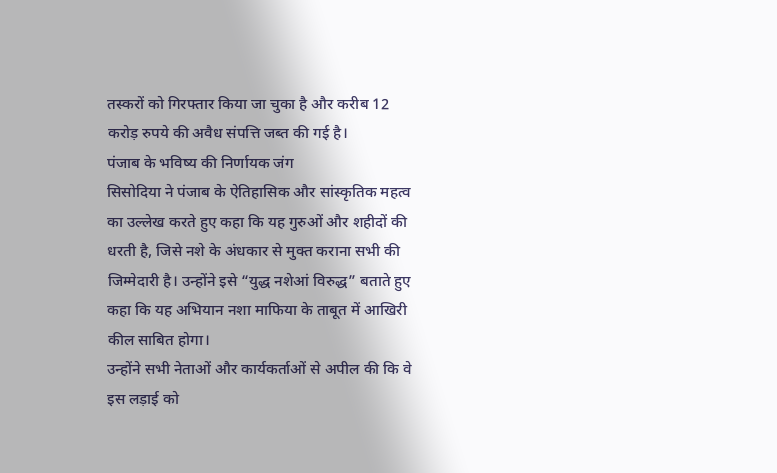तस्करों को गिरफ्तार किया जा चुका है और करीब 12 करोड़ रुपये की अवैध संपत्ति जब्त की गई है।
पंजाब के भविष्य की निर्णायक जंग
सिसोदिया ने पंजाब के ऐतिहासिक और सांस्कृतिक महत्व का उल्लेख करते हुए कहा कि यह गुरुओं और शहीदों की धरती है, जिसे नशे के अंधकार से मुक्त कराना सभी की जिम्मेदारी है। उन्होंने इसे “युद्ध नशेआं विरुद्ध” बताते हुए कहा कि यह अभियान नशा माफिया के ताबूत में आखिरी कील साबित होगा।
उन्होंने सभी नेताओं और कार्यकर्ताओं से अपील की कि वे इस लड़ाई को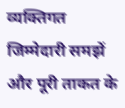व्यक्तिगत जिम्मेदारी समझें और पूरी ताकत के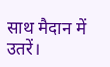साथ मैदान में उतरें।